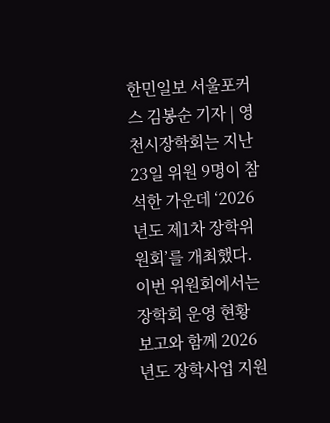한민일보 서울포커스 김봉순 기자 | 영천시장학회는 지난 23일 위원 9명이 참석한 가운데 ‘2026년도 제1차 장학위원회’를 개최했다. 이번 위원회에서는 장학회 운영 현황 보고와 함께 2026년도 장학사업 지원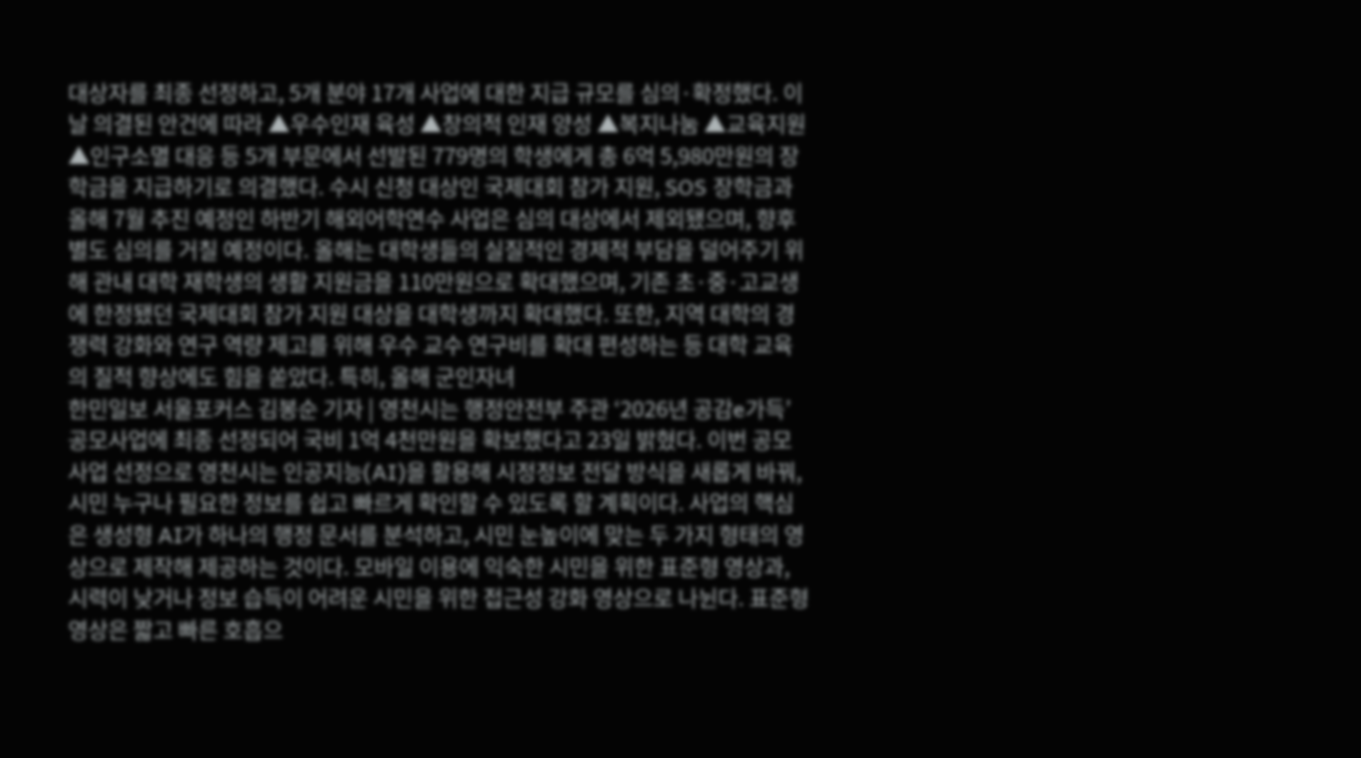대상자를 최종 선정하고, 5개 분야 17개 사업에 대한 지급 규모를 심의·확정했다. 이날 의결된 안건에 따라 ▲우수인재 육성 ▲창의적 인재 양성 ▲복지나눔 ▲교육지원 ▲인구소멸 대응 등 5개 부문에서 선발된 779명의 학생에게 총 6억 5,980만원의 장학금을 지급하기로 의결했다. 수시 신청 대상인 국제대회 참가 지원, SOS 장학금과 올해 7월 추진 예정인 하반기 해외어학연수 사업은 심의 대상에서 제외됐으며, 향후 별도 심의를 거칠 예정이다. 올해는 대학생들의 실질적인 경제적 부담을 덜어주기 위해 관내 대학 재학생의 생활 지원금을 110만원으로 확대했으며, 기존 초·중·고교생에 한정됐던 국제대회 참가 지원 대상을 대학생까지 확대했다. 또한, 지역 대학의 경쟁력 강화와 연구 역량 제고를 위해 우수 교수 연구비를 확대 편성하는 등 대학 교육의 질적 향상에도 힘을 쏟았다. 특히, 올해 군인자녀
한민일보 서울포커스 김봉순 기자 | 영천시는 행정안전부 주관 ‘2026년 공감e가득’ 공모사업에 최종 선정되어 국비 1억 4천만원을 확보했다고 23일 밝혔다. 이번 공모사업 선정으로 영천시는 인공지능(AI)을 활용해 시정정보 전달 방식을 새롭게 바꿔, 시민 누구나 필요한 정보를 쉽고 빠르게 확인할 수 있도록 할 계획이다. 사업의 핵심은 생성형 AI가 하나의 행정 문서를 분석하고, 시민 눈높이에 맞는 두 가지 형태의 영상으로 제작해 제공하는 것이다. 모바일 이용에 익숙한 시민을 위한 표준형 영상과, 시력이 낮거나 정보 습득이 어려운 시민을 위한 접근성 강화 영상으로 나뉜다. 표준형 영상은 짧고 빠른 호흡으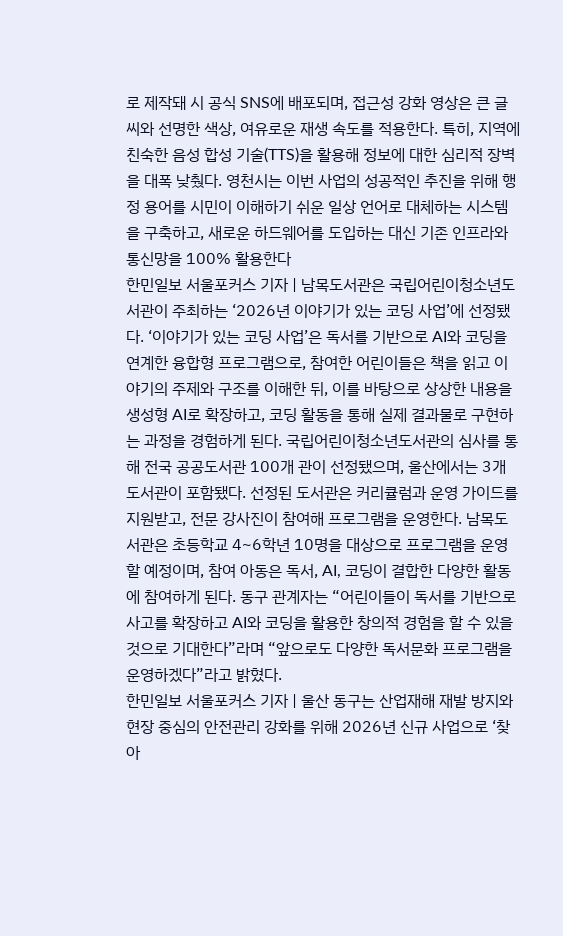로 제작돼 시 공식 SNS에 배포되며, 접근성 강화 영상은 큰 글씨와 선명한 색상, 여유로운 재생 속도를 적용한다. 특히, 지역에 친숙한 음성 합성 기술(TTS)을 활용해 정보에 대한 심리적 장벽을 대폭 낮췄다. 영천시는 이번 사업의 성공적인 추진을 위해 행정 용어를 시민이 이해하기 쉬운 일상 언어로 대체하는 시스템을 구축하고, 새로운 하드웨어를 도입하는 대신 기존 인프라와 통신망을 100% 활용한다
한민일보 서울포커스 기자 | 남목도서관은 국립어린이청소년도서관이 주최하는 ‘2026년 이야기가 있는 코딩 사업’에 선정됐다. ‘이야기가 있는 코딩 사업’은 독서를 기반으로 AI와 코딩을 연계한 융합형 프로그램으로, 참여한 어린이들은 책을 읽고 이야기의 주제와 구조를 이해한 뒤, 이를 바탕으로 상상한 내용을 생성형 AI로 확장하고, 코딩 활동을 통해 실제 결과물로 구현하는 과정을 경험하게 된다. 국립어린이청소년도서관의 심사를 통해 전국 공공도서관 100개 관이 선정됐으며, 울산에서는 3개 도서관이 포함됐다. 선정된 도서관은 커리큘럼과 운영 가이드를 지원받고, 전문 강사진이 참여해 프로그램을 운영한다. 남목도서관은 초등학교 4~6학년 10명을 대상으로 프로그램을 운영할 예정이며, 참여 아동은 독서, AI, 코딩이 결합한 다양한 활동에 참여하게 된다. 동구 관계자는 “어린이들이 독서를 기반으로 사고를 확장하고 AI와 코딩을 활용한 창의적 경험을 할 수 있을 것으로 기대한다”라며 “앞으로도 다양한 독서문화 프로그램을 운영하겠다”라고 밝혔다.
한민일보 서울포커스 기자 | 울산 동구는 산업재해 재발 방지와 현장 중심의 안전관리 강화를 위해 2026년 신규 사업으로 ‘찾아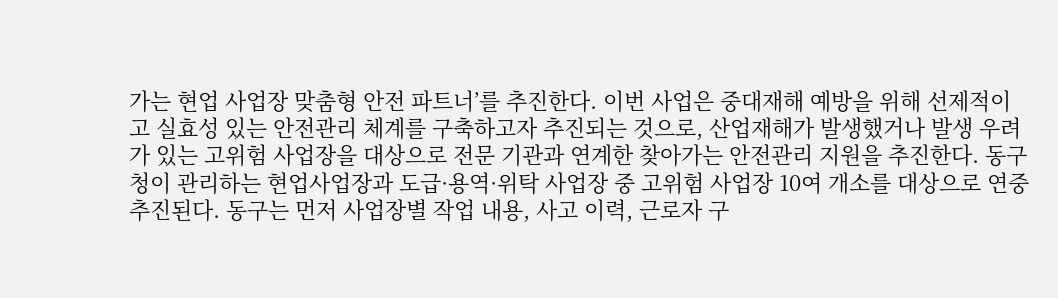가는 현업 사업장 맞춤형 안전 파트너’를 추진한다. 이번 사업은 중대재해 예방을 위해 선제적이고 실효성 있는 안전관리 체계를 구축하고자 추진되는 것으로, 산업재해가 발생했거나 발생 우려가 있는 고위험 사업장을 대상으로 전문 기관과 연계한 찾아가는 안전관리 지원을 추진한다. 동구청이 관리하는 현업사업장과 도급·용역·위탁 사업장 중 고위험 사업장 10여 개소를 대상으로 연중 추진된다. 동구는 먼저 사업장별 작업 내용, 사고 이력, 근로자 구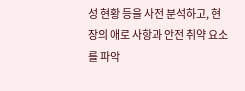성 현황 등을 사전 분석하고, 현장의 애로 사항과 안전 취약 요소를 파악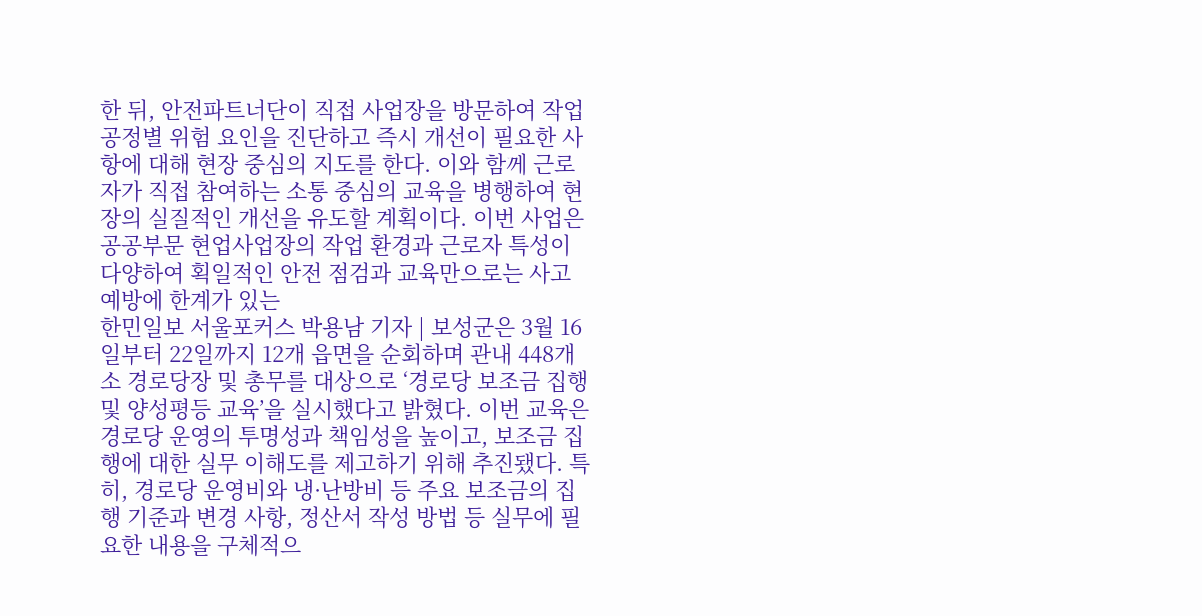한 뒤, 안전파트너단이 직접 사업장을 방문하여 작업 공정별 위험 요인을 진단하고 즉시 개선이 필요한 사항에 대해 현장 중심의 지도를 한다. 이와 함께 근로자가 직접 참여하는 소통 중심의 교육을 병행하여 현장의 실질적인 개선을 유도할 계획이다. 이번 사업은 공공부문 현업사업장의 작업 환경과 근로자 특성이 다양하여 획일적인 안전 점검과 교육만으로는 사고 예방에 한계가 있는
한민일보 서울포커스 박용남 기자 | 보성군은 3월 16일부터 22일까지 12개 읍면을 순회하며 관내 448개소 경로당장 및 총무를 대상으로 ‘경로당 보조금 집행 및 양성평등 교육’을 실시했다고 밝혔다. 이번 교육은 경로당 운영의 투명성과 책임성을 높이고, 보조금 집행에 대한 실무 이해도를 제고하기 위해 추진됐다. 특히, 경로당 운영비와 냉·난방비 등 주요 보조금의 집행 기준과 변경 사항, 정산서 작성 방법 등 실무에 필요한 내용을 구체적으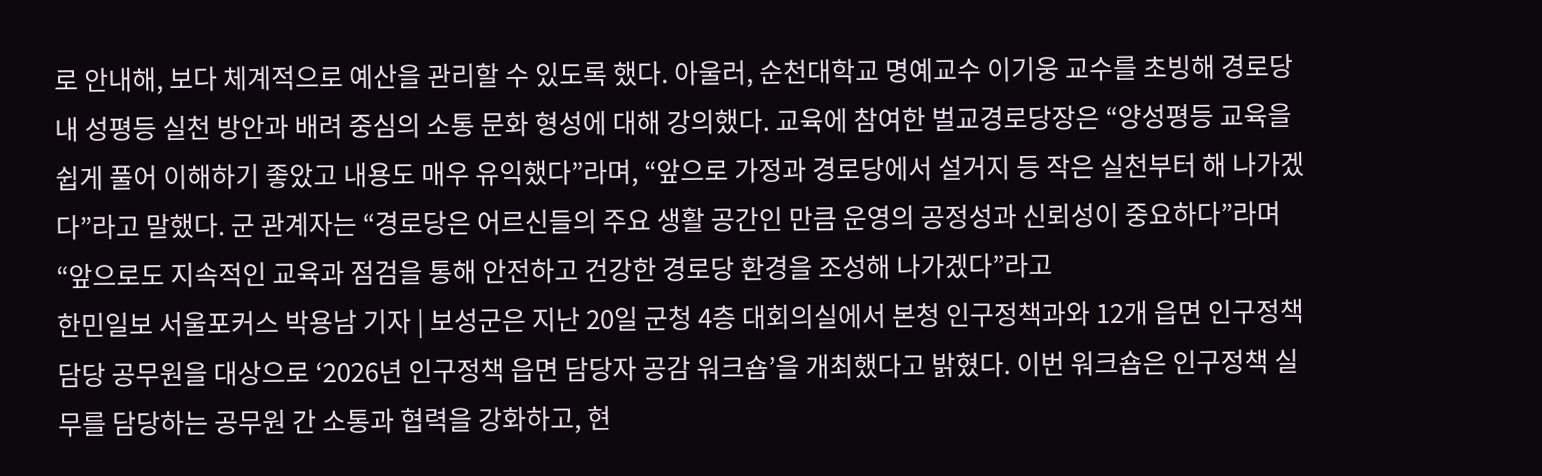로 안내해, 보다 체계적으로 예산을 관리할 수 있도록 했다. 아울러, 순천대학교 명예교수 이기웅 교수를 초빙해 경로당 내 성평등 실천 방안과 배려 중심의 소통 문화 형성에 대해 강의했다. 교육에 참여한 벌교경로당장은 “양성평등 교육을 쉽게 풀어 이해하기 좋았고 내용도 매우 유익했다”라며, “앞으로 가정과 경로당에서 설거지 등 작은 실천부터 해 나가겠다”라고 말했다. 군 관계자는 “경로당은 어르신들의 주요 생활 공간인 만큼 운영의 공정성과 신뢰성이 중요하다”라며 “앞으로도 지속적인 교육과 점검을 통해 안전하고 건강한 경로당 환경을 조성해 나가겠다”라고
한민일보 서울포커스 박용남 기자 | 보성군은 지난 20일 군청 4층 대회의실에서 본청 인구정책과와 12개 읍면 인구정책 담당 공무원을 대상으로 ‘2026년 인구정책 읍면 담당자 공감 워크숍’을 개최했다고 밝혔다. 이번 워크숍은 인구정책 실무를 담당하는 공무원 간 소통과 협력을 강화하고, 현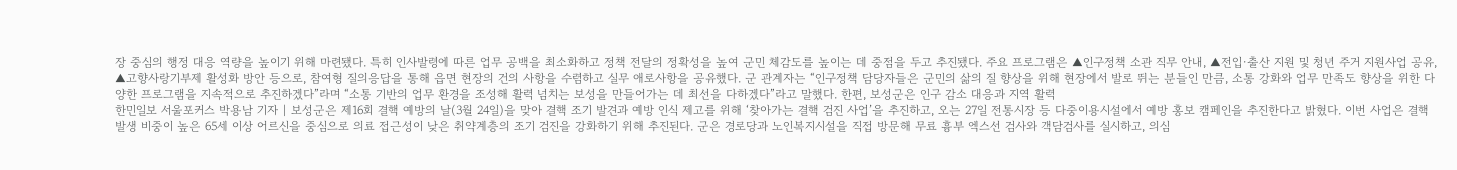장 중심의 행정 대응 역량을 높이기 위해 마련됐다. 특히 인사발령에 따른 업무 공백을 최소화하고 정책 전달의 정확성을 높여 군민 체감도를 높이는 데 중점을 두고 추진됐다. 주요 프로그램은 ▲인구정책 소관 직무 안내, ▲전입·출산 지원 및 청년 주거 지원사업 공유, ▲고향사랑기부제 활성화 방안 등으로, 참여형 질의응답을 통해 읍면 현장의 건의 사항을 수렴하고 실무 애로사항을 공유했다. 군 관계자는 “인구정책 담당자들은 군민의 삶의 질 향상을 위해 현장에서 발로 뛰는 분들인 만큼, 소통 강화와 업무 만족도 향상을 위한 다양한 프로그램을 지속적으로 추진하겠다”라며 “소통 기반의 업무 환경을 조성해 활력 넘치는 보성을 만들어가는 데 최선을 다하겠다”라고 말했다. 한편, 보성군은 인구 감소 대응과 지역 활력
한민일보 서울포커스 박용남 기자 | 보성군은 제16회 결핵 예방의 날(3월 24일)을 맞아 결핵 조기 발견과 예방 인식 제고를 위해 ‘찾아가는 결핵 검진 사업’을 추진하고, 오는 27일 전통시장 등 다중이용시설에서 예방 홍보 캠페인을 추진한다고 밝혔다. 이번 사업은 결핵 발생 비중이 높은 65세 이상 어르신을 중심으로 의료 접근성이 낮은 취약계층의 조기 검진을 강화하기 위해 추진된다. 군은 경로당과 노인복지시설을 직접 방문해 무료 흉부 엑스선 검사와 객담검사를 실시하고, 의심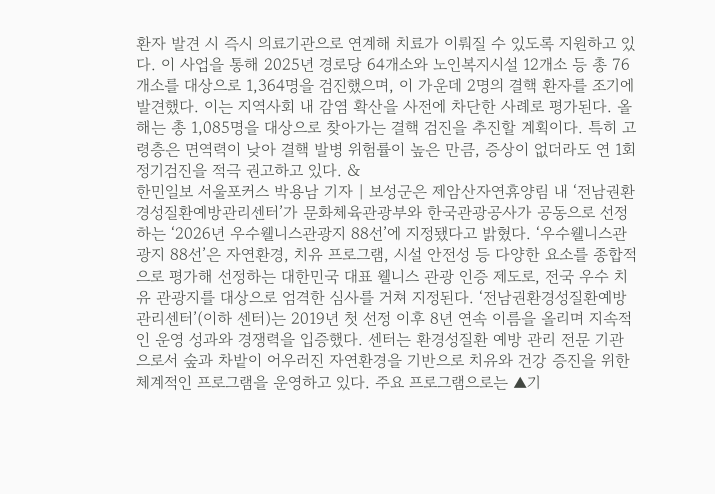환자 발견 시 즉시 의료기관으로 연계해 치료가 이뤄질 수 있도록 지원하고 있다. 이 사업을 통해 2025년 경로당 64개소와 노인복지시설 12개소 등 총 76개소를 대상으로 1,364명을 검진했으며, 이 가운데 2명의 결핵 환자를 조기에 발견했다. 이는 지역사회 내 감염 확산을 사전에 차단한 사례로 평가된다. 올해는 총 1,085명을 대상으로 찾아가는 결핵 검진을 추진할 계획이다. 특히 고령층은 면역력이 낮아 결핵 발병 위험률이 높은 만큼, 증상이 없더라도 연 1회 정기검진을 적극 권고하고 있다. &
한민일보 서울포커스 박용남 기자 | 보성군은 제암산자연휴양림 내 ‘전남권환경성질환예방관리센터’가 문화체육관광부와 한국관광공사가 공동으로 선정하는 ‘2026년 우수웰니스관광지 88선’에 지정됐다고 밝혔다. ‘우수웰니스관광지 88선’은 자연환경, 치유 프로그램, 시설 안전성 등 다양한 요소를 종합적으로 평가해 선정하는 대한민국 대표 웰니스 관광 인증 제도로, 전국 우수 치유 관광지를 대상으로 엄격한 심사를 거쳐 지정된다. ‘전남권환경성질환예방관리센터’(이하 센터)는 2019년 첫 선정 이후 8년 연속 이름을 올리며 지속적인 운영 성과와 경쟁력을 입증했다. 센터는 환경성질환 예방 관리 전문 기관으로서 숲과 차밭이 어우러진 자연환경을 기반으로 치유와 건강 증진을 위한 체계적인 프로그램을 운영하고 있다. 주요 프로그램으로는 ▲기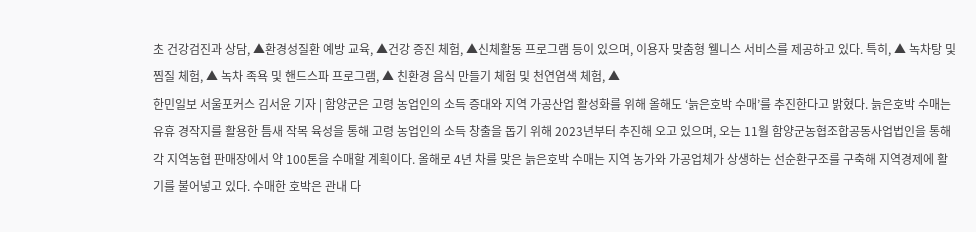초 건강검진과 상담, ▲환경성질환 예방 교육, ▲건강 증진 체험, ▲신체활동 프로그램 등이 있으며, 이용자 맞춤형 웰니스 서비스를 제공하고 있다. 특히, ▲ 녹차탕 및 찜질 체험, ▲ 녹차 족욕 및 핸드스파 프로그램, ▲ 친환경 음식 만들기 체험 및 천연염색 체험, ▲
한민일보 서울포커스 김서윤 기자 | 함양군은 고령 농업인의 소득 증대와 지역 가공산업 활성화를 위해 올해도 ‘늙은호박 수매’를 추진한다고 밝혔다. 늙은호박 수매는 유휴 경작지를 활용한 틈새 작목 육성을 통해 고령 농업인의 소득 창출을 돕기 위해 2023년부터 추진해 오고 있으며, 오는 11월 함양군농협조합공동사업법인을 통해 각 지역농협 판매장에서 약 100톤을 수매할 계획이다. 올해로 4년 차를 맞은 늙은호박 수매는 지역 농가와 가공업체가 상생하는 선순환구조를 구축해 지역경제에 활기를 불어넣고 있다. 수매한 호박은 관내 다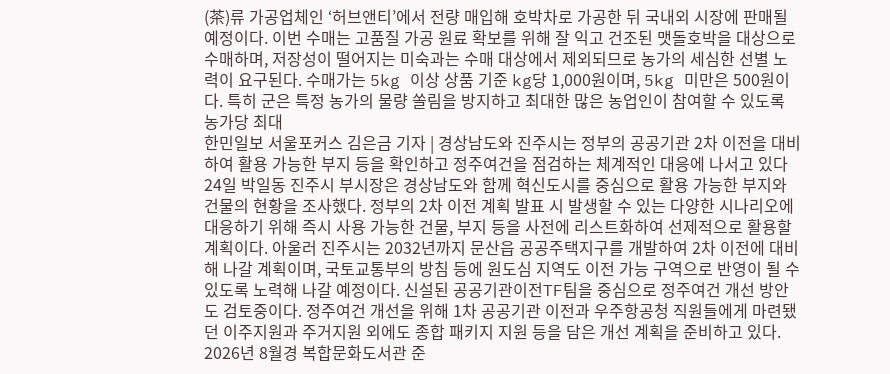(茶)류 가공업체인 ‘허브앤티’에서 전량 매입해 호박차로 가공한 뒤 국내외 시장에 판매될 예정이다. 이번 수매는 고품질 가공 원료 확보를 위해 잘 익고 건조된 맷돌호박을 대상으로 수매하며, 저장성이 떨어지는 미숙과는 수매 대상에서 제외되므로 농가의 세심한 선별 노력이 요구된다. 수매가는 5kg 이상 상품 기준 kg당 1,000원이며, 5kg 미만은 500원이다. 특히 군은 특정 농가의 물량 쏠림을 방지하고 최대한 많은 농업인이 참여할 수 있도록 농가당 최대
한민일보 서울포커스 김은금 기자 | 경상남도와 진주시는 정부의 공공기관 2차 이전을 대비하여 활용 가능한 부지 등을 확인하고 정주여건을 점검하는 체계적인 대응에 나서고 있다 24일 박일동 진주시 부시장은 경상남도와 함께 혁신도시를 중심으로 활용 가능한 부지와 건물의 현황을 조사했다. 정부의 2차 이전 계획 발표 시 발생할 수 있는 다양한 시나리오에 대응하기 위해 즉시 사용 가능한 건물, 부지 등을 사전에 리스트화하여 선제적으로 활용할 계획이다. 아울러 진주시는 2032년까지 문산읍 공공주택지구를 개발하여 2차 이전에 대비해 나갈 계획이며, 국토교통부의 방침 등에 원도심 지역도 이전 가능 구역으로 반영이 될 수 있도록 노력해 나갈 예정이다. 신설된 공공기관이전TF팀을 중심으로 정주여건 개선 방안도 검토중이다. 정주여건 개선을 위해 1차 공공기관 이전과 우주항공청 직원들에게 마련됐던 이주지원과 주거지원 외에도 종합 패키지 지원 등을 담은 개선 계획을 준비하고 있다. 2026년 8월경 복합문화도서관 준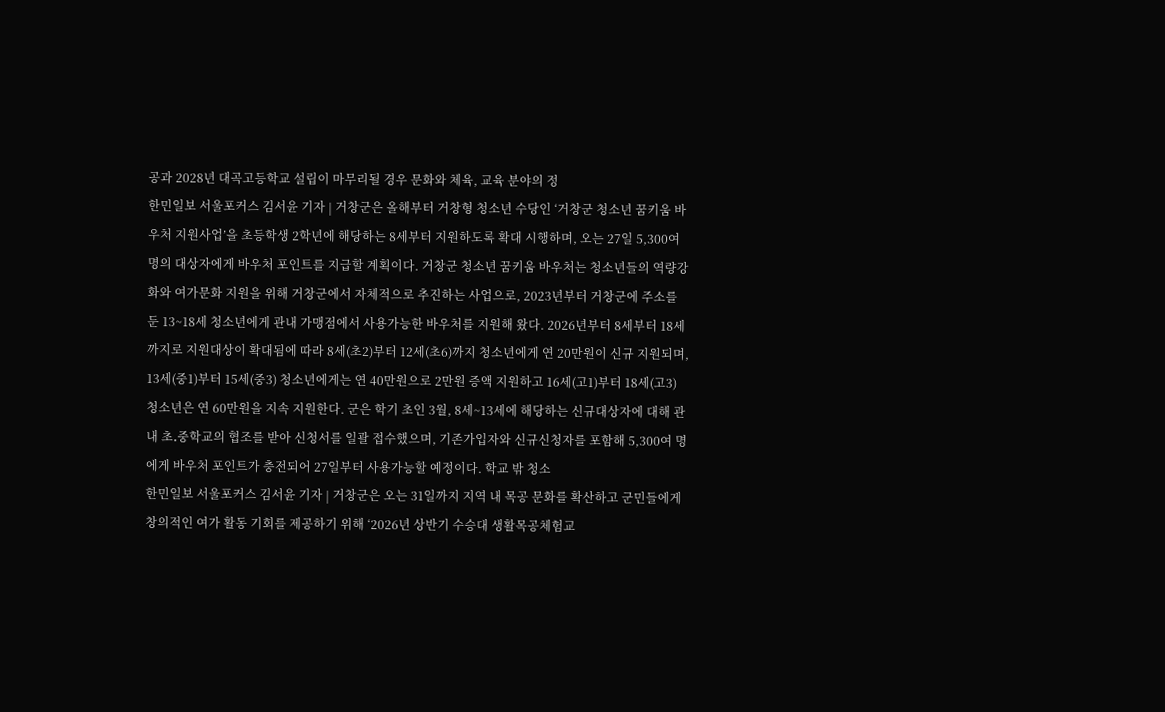공과 2028년 대곡고등학교 설립이 마무리될 경우 문화와 체육, 교육 분야의 정
한민일보 서울포커스 김서윤 기자 | 거창군은 올해부터 거창형 청소년 수당인 ‘거창군 청소년 꿈키움 바우처 지원사업’을 초등학생 2학년에 해당하는 8세부터 지원하도록 확대 시행하며, 오는 27일 5,300여 명의 대상자에게 바우처 포인트를 지급할 계획이다. 거창군 청소년 꿈키움 바우처는 청소년들의 역량강화와 여가문화 지원을 위해 거창군에서 자체적으로 추진하는 사업으로, 2023년부터 거창군에 주소를 둔 13~18세 청소년에게 관내 가맹점에서 사용가능한 바우처를 지원해 왔다. 2026년부터 8세부터 18세까지로 지원대상이 확대됨에 따라 8세(초2)부터 12세(초6)까지 청소년에게 연 20만원이 신규 지원되며, 13세(중1)부터 15세(중3) 청소년에게는 연 40만원으로 2만원 증액 지원하고 16세(고1)부터 18세(고3) 청소년은 연 60만원을 지속 지원한다. 군은 학기 초인 3월, 8세~13세에 해당하는 신규대상자에 대해 관내 초․중학교의 협조를 받아 신청서를 일괄 접수했으며, 기존가입자와 신규신청자를 포함해 5,300여 명에게 바우처 포인트가 충전되어 27일부터 사용가능할 예정이다. 학교 밖 청소
한민일보 서울포커스 김서윤 기자 | 거창군은 오는 31일까지 지역 내 목공 문화를 확산하고 군민들에게 창의적인 여가 활동 기회를 제공하기 위해 ‘2026년 상반기 수승대 생활목공체험교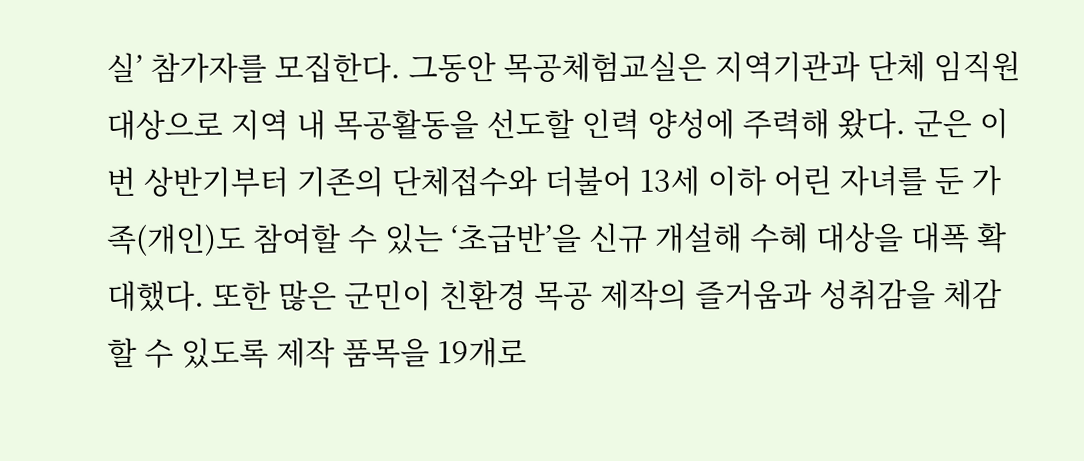실’ 참가자를 모집한다. 그동안 목공체험교실은 지역기관과 단체 임직원 대상으로 지역 내 목공활동을 선도할 인력 양성에 주력해 왔다. 군은 이번 상반기부터 기존의 단체접수와 더불어 13세 이하 어린 자녀를 둔 가족(개인)도 참여할 수 있는 ‘초급반’을 신규 개설해 수혜 대상을 대폭 확대했다. 또한 많은 군민이 친환경 목공 제작의 즐거움과 성취감을 체감할 수 있도록 제작 품목을 19개로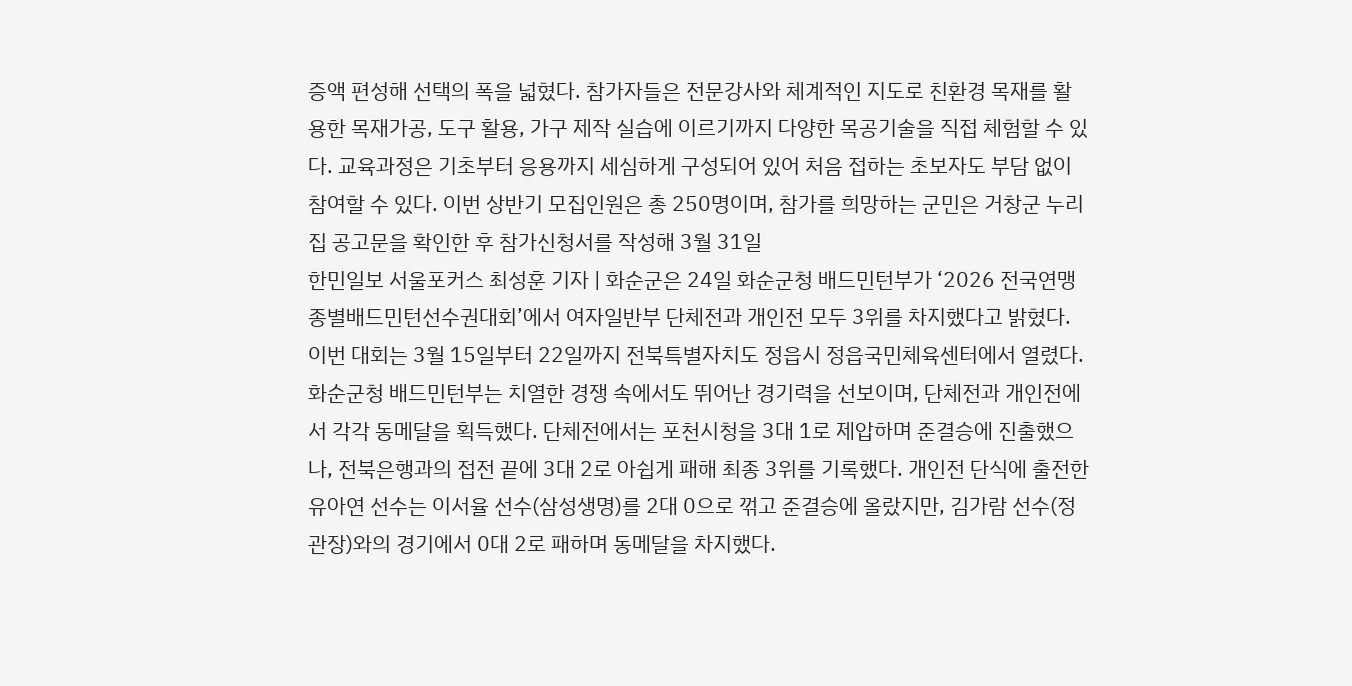증액 편성해 선택의 폭을 넓혔다. 참가자들은 전문강사와 체계적인 지도로 친환경 목재를 활용한 목재가공, 도구 활용, 가구 제작 실습에 이르기까지 다양한 목공기술을 직접 체험할 수 있다. 교육과정은 기초부터 응용까지 세심하게 구성되어 있어 처음 접하는 초보자도 부담 없이 참여할 수 있다. 이번 상반기 모집인원은 총 250명이며, 참가를 희망하는 군민은 거창군 누리집 공고문을 확인한 후 참가신청서를 작성해 3월 31일
한민일보 서울포커스 최성훈 기자 | 화순군은 24일 화순군청 배드민턴부가 ‘2026 전국연맹종별배드민턴선수권대회’에서 여자일반부 단체전과 개인전 모두 3위를 차지했다고 밝혔다. 이번 대회는 3월 15일부터 22일까지 전북특별자치도 정읍시 정읍국민체육센터에서 열렸다. 화순군청 배드민턴부는 치열한 경쟁 속에서도 뛰어난 경기력을 선보이며, 단체전과 개인전에서 각각 동메달을 획득했다. 단체전에서는 포천시청을 3대 1로 제압하며 준결승에 진출했으나, 전북은행과의 접전 끝에 3대 2로 아쉽게 패해 최종 3위를 기록했다. 개인전 단식에 출전한 유아연 선수는 이서율 선수(삼성생명)를 2대 0으로 꺾고 준결승에 올랐지만, 김가람 선수(정관장)와의 경기에서 0대 2로 패하며 동메달을 차지했다.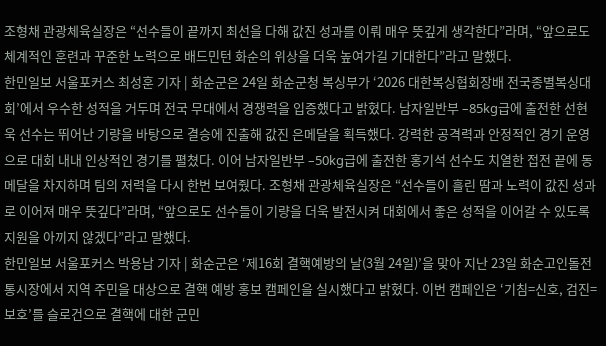조형채 관광체육실장은 “선수들이 끝까지 최선을 다해 값진 성과를 이뤄 매우 뜻깊게 생각한다”라며, “앞으로도 체계적인 훈련과 꾸준한 노력으로 배드민턴 화순의 위상을 더욱 높여가길 기대한다”라고 말했다.
한민일보 서울포커스 최성훈 기자 | 화순군은 24일 화순군청 복싱부가 ‘2026 대한복싱협회장배 전국종별복싱대회’에서 우수한 성적을 거두며 전국 무대에서 경쟁력을 입증했다고 밝혔다. 남자일반부 –85kg급에 출전한 선현욱 선수는 뛰어난 기량을 바탕으로 결승에 진출해 값진 은메달을 획득했다. 강력한 공격력과 안정적인 경기 운영으로 대회 내내 인상적인 경기를 펼쳤다. 이어 남자일반부 –50kg급에 출전한 홍기석 선수도 치열한 접전 끝에 동메달을 차지하며 팀의 저력을 다시 한번 보여줬다. 조형채 관광체육실장은 “선수들이 흘린 땀과 노력이 값진 성과로 이어져 매우 뜻깊다”라며, “앞으로도 선수들이 기량을 더욱 발전시켜 대회에서 좋은 성적을 이어갈 수 있도록 지원을 아끼지 않겠다”라고 말했다.
한민일보 서울포커스 박용남 기자 | 화순군은 ‘제16회 결핵예방의 날(3월 24일)’을 맞아 지난 23일 화순고인돌전통시장에서 지역 주민을 대상으로 결핵 예방 홍보 캠페인을 실시했다고 밝혔다. 이번 캠페인은 ‘기침=신호, 검진=보호’를 슬로건으로 결핵에 대한 군민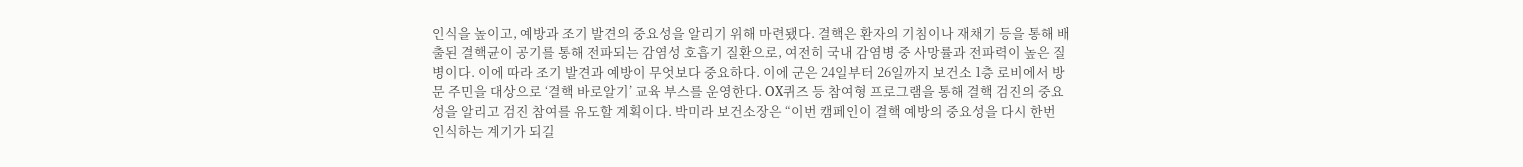인식을 높이고, 예방과 조기 발견의 중요성을 알리기 위해 마련됐다. 결핵은 환자의 기침이나 재채기 등을 통해 배출된 결핵균이 공기를 통해 전파되는 감염성 호흡기 질환으로, 여전히 국내 감염병 중 사망률과 전파력이 높은 질병이다. 이에 따라 조기 발견과 예방이 무엇보다 중요하다. 이에 군은 24일부터 26일까지 보건소 1층 로비에서 방문 주민을 대상으로 ‘결핵 바로알기’ 교육 부스를 운영한다. OX퀴즈 등 참여형 프로그램을 통해 결핵 검진의 중요성을 알리고 검진 참여를 유도할 계획이다. 박미라 보건소장은 “이번 캠페인이 결핵 예방의 중요성을 다시 한번 인식하는 계기가 되길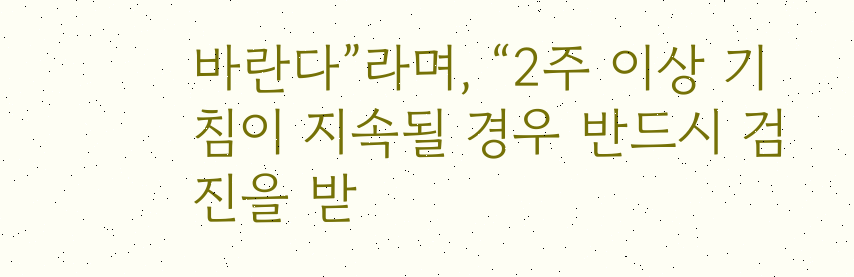바란다”라며, “2주 이상 기침이 지속될 경우 반드시 검진을 받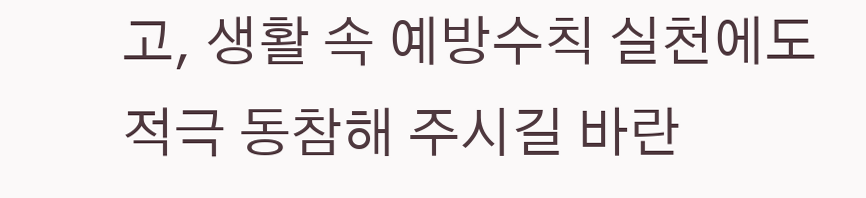고, 생활 속 예방수칙 실천에도 적극 동참해 주시길 바란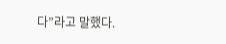다”라고 말했다.